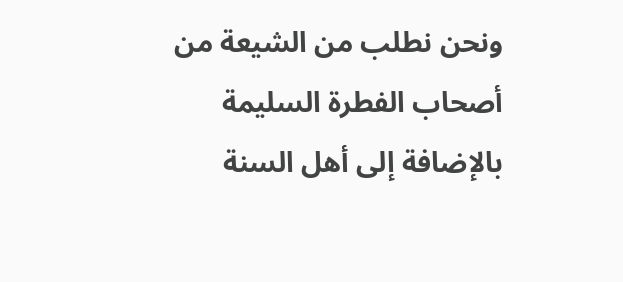ونحن نطلب من الشيعة من أصحاب الفطرة السليمة بالإضافة إلى أهل السنة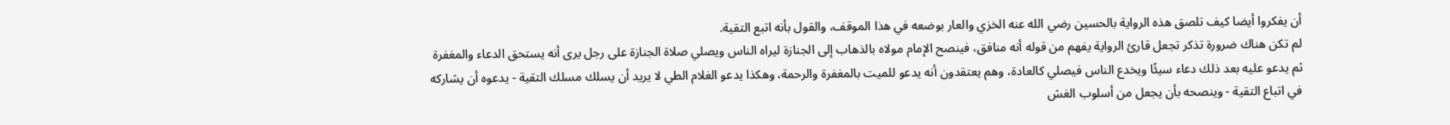أن يفكروا أيضا كيف تلصق هذه الرواية بالحسين رضي الله عنه الخزي والعار بوضعه في هذا الموقف، والقول بأنه اتبع التقية.
لم تكن هناك ضرورة تذكر تجعل قارئ الرواية يفهم من قوله أنه منافق، فينصح الإمام مولاه بالذهاب إلى الجنازة ليراه الناس ويصلي صلاة الجنازة على رجل يرى أنه يستحق الدعاء والمغفرة ثم يدعو عليه بعد ذلك دعاء سيئًا ويخدع الناس فيصلي كالعادة، وهم يعتقدون أنه يدعو للميت بالمغفرة والرحمة، وهكذا يدعو الغلام الطي لا يريد أن يسلك مسلك التقية - يدعوه أن يشاركه في اتباع التقية - وينصحه بأن يجعل من أسلوب الغش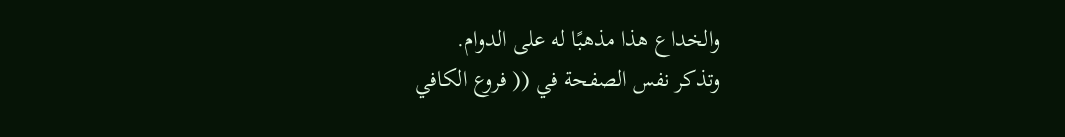والخداع هذا مذهبًا له على الدوام.
وتذكر نفس الصفحة في (( فروع الكافي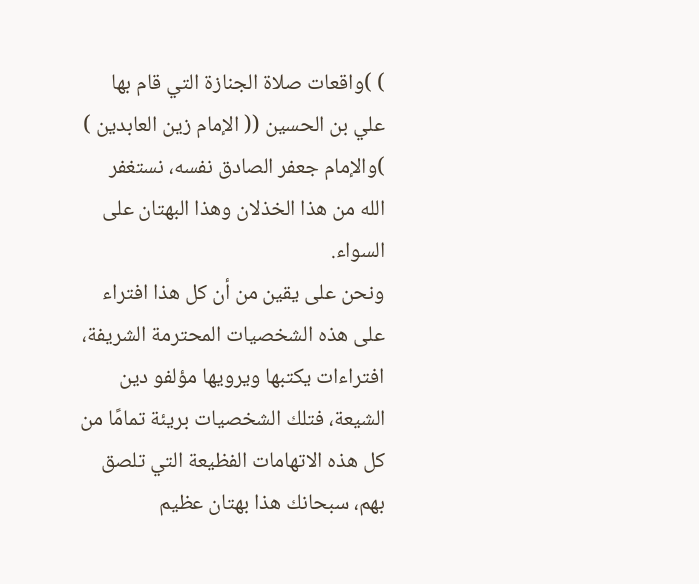) )واقعات صلاة الجنازة التي قام بها علي بن الحسين (( الإمام زين العابدين ) )والإمام جعفر الصادق نفسه، نستغفر الله من هذا الخذلان وهذا البهتان على السواء.
ونحن على يقين من أن كل هذا افتراء على هذه الشخصيات المحترمة الشريفة، افتراءات يكتبها ويرويها مؤلفو دين الشيعة، فتلك الشخصيات بريئة تمامًا من كل هذه الاتهامات الفظيعة التي تلصق بهم، سبحانك هذا بهتان عظيم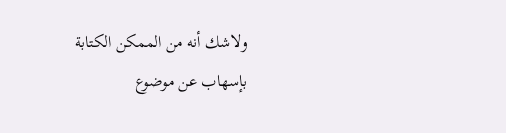ولاشك أنه من الممكن الكتابة بإسهاب عن موضوع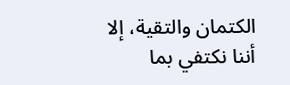الكتمان والتقية، إلا أننا نكتفي بما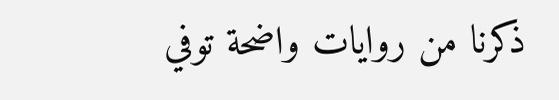ذكرنا من روايات واضحة توفي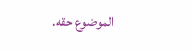الموضوع حقه.